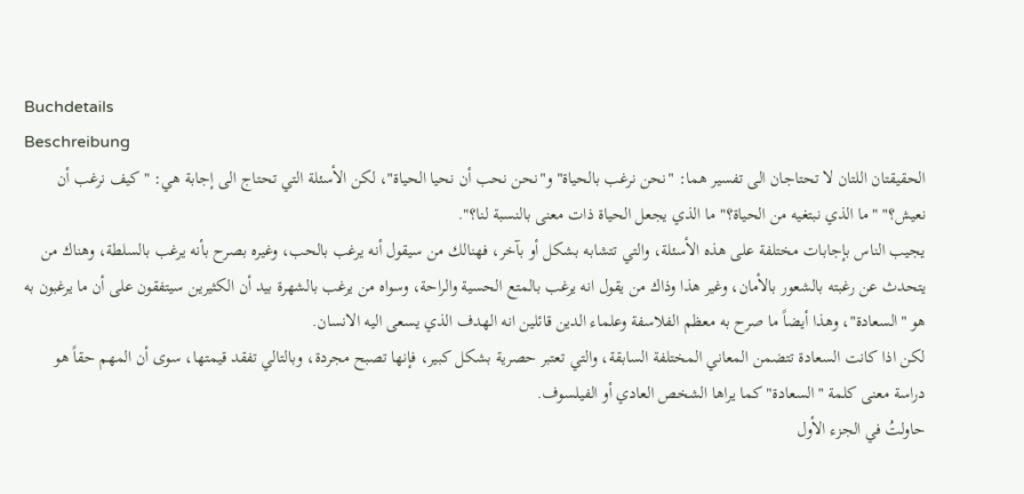Buchdetails
Beschreibung
الحقيقتان اللتان لا تحتاجان الى تفسير هما: "نحن نرغب بالحياة" و"نحن نحب أن نحيا الحياة"، لكن الأسئلة التي تحتاج الى إجابة هي: "كيف نرغب أن نعيش؟" "ما الذي نبتغيه من الحياة؟" ما الذي يجعل الحياة ذات معنى بالنسبة لنا؟".
يجيب الناس بإجابات مختلفة على هذه الأسئلة، والتي تتشابه بشكل أو بآخر، فهنالك من سيقول أنه يرغب بالحب، وغيره بصرح بأنه يرغب بالسلطة، وهناك من يتحدث عن رغبته بالشعور بالأمان، وغير هذا وذاك من يقول انه يرغب بالمتع الحسية والراحة، وسواه من يرغب بالشهرة بيد أن الكثيرين سيتفقون على أن ما يرغبون به هو "السعادة"، وهذا أيضاً ما صرح به معظم الفلاسفة وعلماء الدين قائلين انه الهدف الذي يسعى اليه الانسان.
لكن اذا كانت السعادة تتضمن المعاني المختلفة السابقة، والتي تعتبر حصرية بشكل كبير، فإنها تصبح مجردة، وبالتالي تفقد قيمتها، سوى أن المهم حقاً هو دراسة معنى كلمة "السعادة" كما يراها الشخص العادي أو الفيلسوف.
حاولتُ في الجزء الأول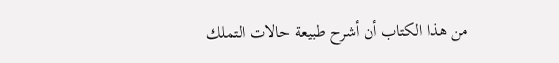من هذا الكتاب أن أشرح طبيعة حالات التملك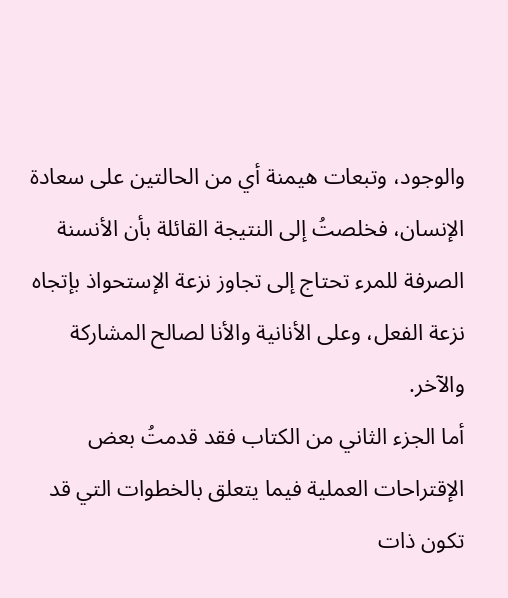والوجود، وتبعات هيمنة أي من الحالتين على سعادة الإنسان، فخلصتُ إلى النتيجة القائلة بأن الأنسنة الصرفة للمرء تحتاج إلى تجاوز نزعة الإستحواذ بإتجاه نزعة الفعل، وعلى الأنانية والأنا لصالح المشاركة والآخر.
أما الجزء الثاني من الكتاب فقد قدمتُ بعض الإقتراحات العملية فيما يتعلق بالخطوات التي قد تكون ذات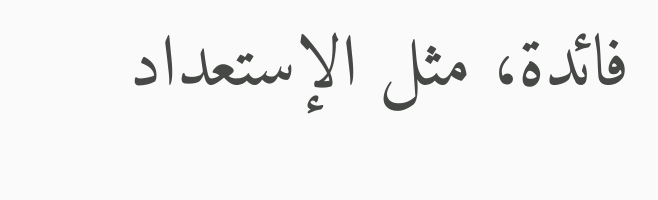فائدة، مثل الإستعداد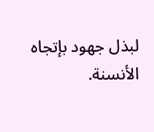لبذل جهود بإتجاه الأنسنة.